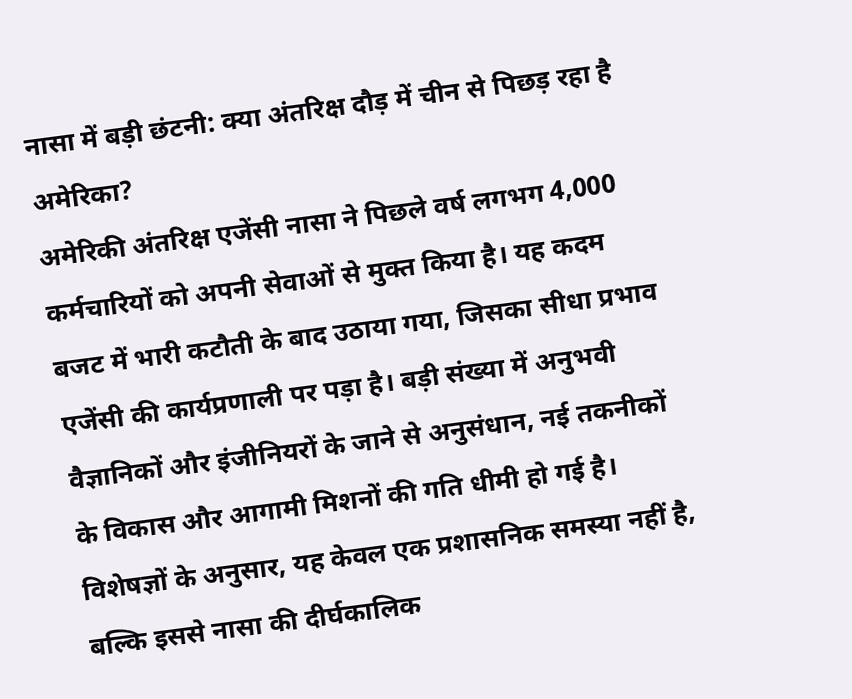नासा में बड़ी छंटनी: क्या अंतरिक्ष दौड़ में चीन से पिछड़ रहा है अमेरिका?
अमेरिकी अंतरिक्ष एजेंसी नासा ने पिछले वर्ष लगभग 4,000 कर्मचारियों को अपनी सेवाओं से मुक्त किया है। यह कदम बजट में भारी कटौती के बाद उठाया गया, जिसका सीधा प्रभाव एजेंसी की कार्यप्रणाली पर पड़ा है। बड़ी संख्या में अनुभवी वैज्ञानिकों और इंजीनियरों के जाने से अनुसंधान, नई तकनीकों के विकास और आगामी मिशनों की गति धीमी हो गई है। विशेषज्ञों के अनुसार, यह केवल एक प्रशासनिक समस्या नहीं है, बल्कि इससे नासा की दीर्घकालिक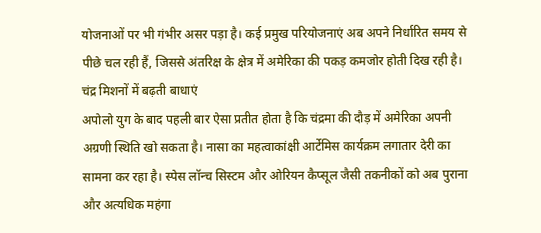योजनाओं पर भी गंभीर असर पड़ा है। कई प्रमुख परियोजनाएं अब अपने निर्धारित समय से पीछे चल रही हैं, जिससे अंतरिक्ष के क्षेत्र में अमेरिका की पकड़ कमजोर होती दिख रही है।
चंद्र मिशनों में बढ़ती बाधाएं
अपोलो युग के बाद पहली बार ऐसा प्रतीत होता है कि चंद्रमा की दौड़ में अमेरिका अपनी अग्रणी स्थिति खो सकता है। नासा का महत्वाकांक्षी आर्टेमिस कार्यक्रम लगातार देरी का सामना कर रहा है। स्पेस लॉन्च सिस्टम और ओरियन कैप्सूल जैसी तकनीकों को अब पुराना और अत्यधिक महंगा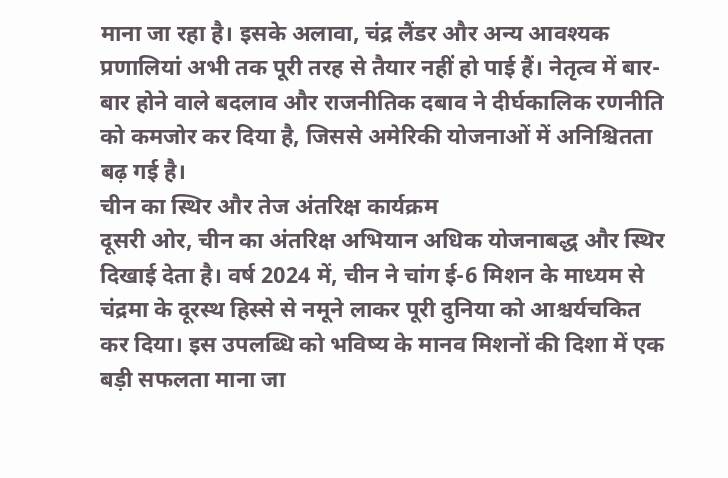माना जा रहा है। इसके अलावा, चंद्र लैंडर और अन्य आवश्यक प्रणालियां अभी तक पूरी तरह से तैयार नहीं हो पाई हैं। नेतृत्व में बार-बार होने वाले बदलाव और राजनीतिक दबाव ने दीर्घकालिक रणनीति को कमजोर कर दिया है, जिससे अमेरिकी योजनाओं में अनिश्चितता बढ़ गई है।
चीन का स्थिर और तेज अंतरिक्ष कार्यक्रम
दूसरी ओर, चीन का अंतरिक्ष अभियान अधिक योजनाबद्ध और स्थिर दिखाई देता है। वर्ष 2024 में, चीन ने चांग ई-6 मिशन के माध्यम से चंद्रमा के दूरस्थ हिस्से से नमूने लाकर पूरी दुनिया को आश्चर्यचकित कर दिया। इस उपलब्धि को भविष्य के मानव मिशनों की दिशा में एक बड़ी सफलता माना जा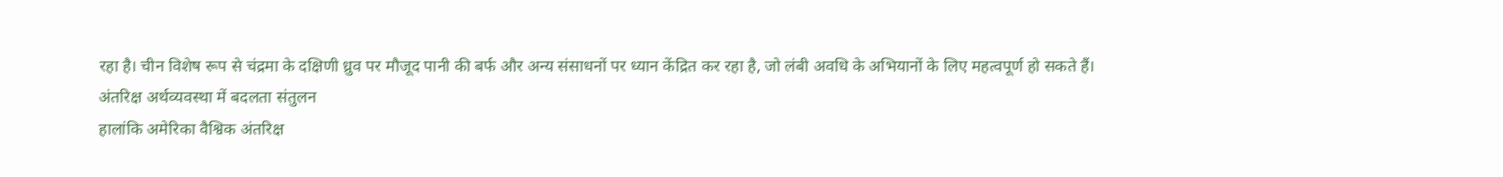रहा है। चीन विशेष रूप से चंद्रमा के दक्षिणी ध्रुव पर मौजूद पानी की बर्फ और अन्य संसाधनों पर ध्यान केंद्रित कर रहा है, जो लंबी अवधि के अभियानों के लिए महत्वपूर्ण हो सकते हैं।
अंतरिक्ष अर्थव्यवस्था में बदलता संतुलन
हालांकि अमेरिका वैश्विक अंतरिक्ष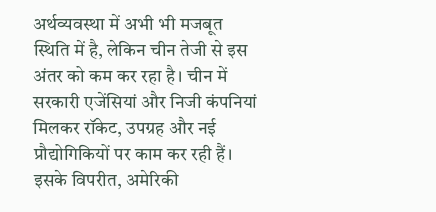अर्थव्यवस्था में अभी भी मजबूत स्थिति में है, लेकिन चीन तेजी से इस अंतर को कम कर रहा है। चीन में सरकारी एजेंसियां और निजी कंपनियां मिलकर रॉकेट, उपग्रह और नई प्रौद्योगिकियों पर काम कर रही हैं। इसके विपरीत, अमेरिकी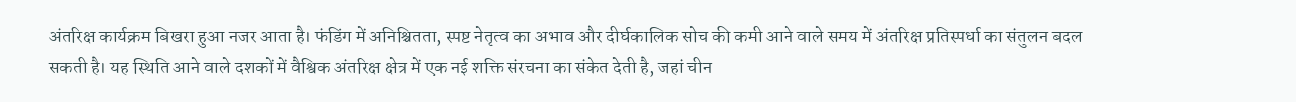अंतरिक्ष कार्यक्रम बिखरा हुआ नजर आता है। फंडिंग में अनिश्चितता, स्पष्ट नेतृत्व का अभाव और दीर्घकालिक सोच की कमी आने वाले समय में अंतरिक्ष प्रतिस्पर्धा का संतुलन बदल सकती है। यह स्थिति आने वाले दशकों में वैश्विक अंतरिक्ष क्षेत्र में एक नई शक्ति संरचना का संकेत देती है, जहां चीन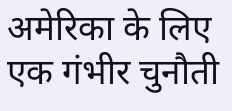अमेरिका के लिए एक गंभीर चुनौती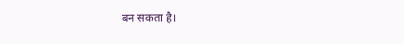बन सकता है।